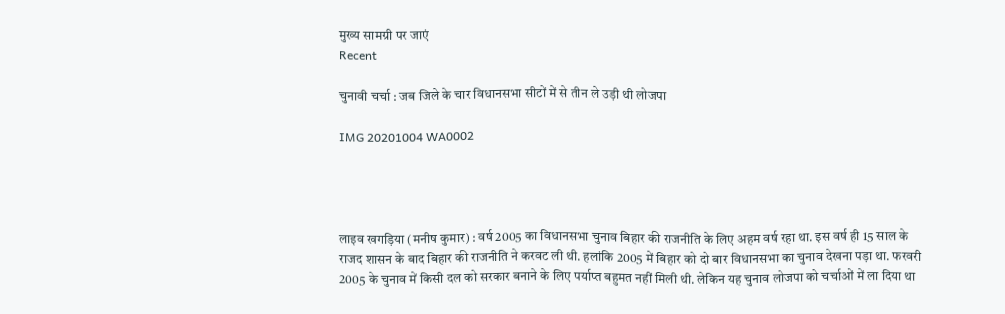मुख्य सामग्री पर जाएं
Recent

चुनावी चर्चा : जब जिले के चार विधानसभा सीटों में से तीन ले उड़ी थी लोजपा

IMG 20201004 WA0002




लाइव खगड़िया (मनीष कुमार) : वर्ष 2005 का विधानसभा चुनाव बिहार की राजनीति के लिए अहम वर्ष रहा था. इस वर्ष ही 15 साल के राजद शासन के बाद बिहार की राजनीति ने करवट ली थी. हलांकि 2005 में बिहार को दो बार विधानसभा का चुनाव देखना पड़ा था. फरवरी 2005 के चुनाव में किसी दल को सरकार बनाने के लिए पर्याप्त बहुमत नहीं मिली थी. लेकिन यह चुनाव लोजपा को चर्चाओं में ला दिया था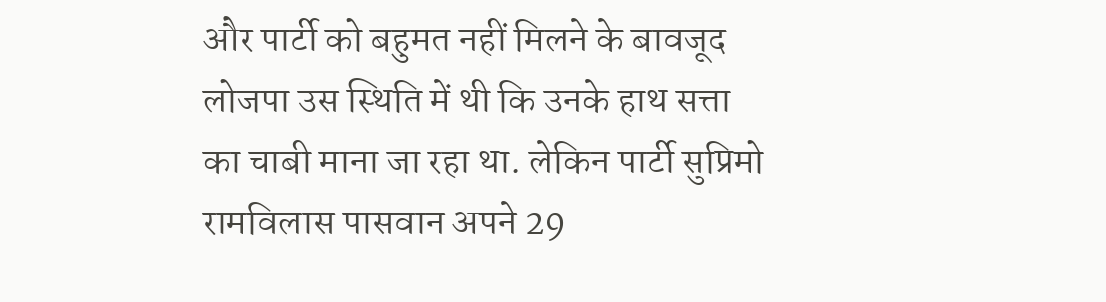और पार्टी को बहुमत नहीं मिलने के बावजूद लोजपा उस स्थिति में थी कि उनके हाथ सत्ता का चाबी माना जा रहा था. लेकिन पार्टी सुप्रिमो रामविलास पासवान अपने 29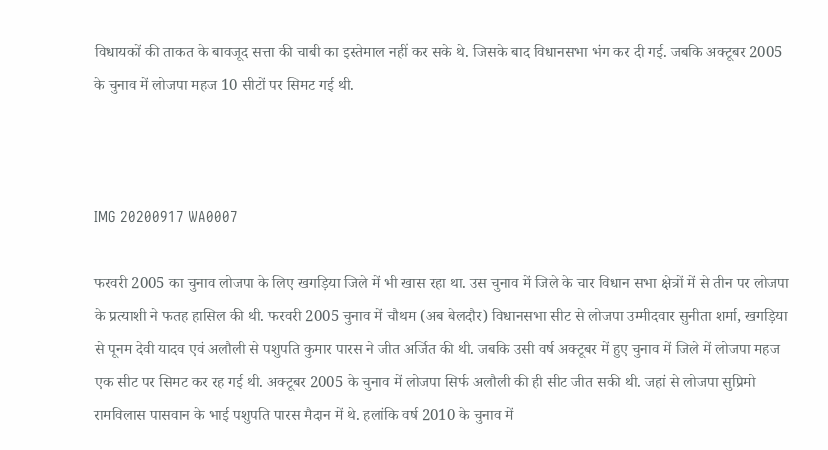विधायकों की ताकत के बावजूद सत्ता की चाबी का इस्तेमाल नहीं कर सके थे. जिसके बाद विधानसभा भंग कर दी गई. जबकि अक्टूबर 2005 के चुनाव में लोजपा महज 10 सीटों पर सिमट गई थी.



IMG 20200917 WA0007

फरवरी 2005 का चुनाव लोजपा के लिए खगड़िया जिले में भी खास रहा था. उस चुनाव में जिले के चार विधान सभा क्षेत्रों में से तीन पर लोजपा के प्रत्याशी ने फतह हासिल की थी. फरवरी 2005 चुनाव में चौथम (अब बेलदौर) विधानसभा सीट से लोजपा उम्मीदवार सुनीता शर्मा, खगड़िया से पूनम देवी यादव एवं अलौली से पशुपति कुमार पारस ने जीत अर्जित की थी. जबकि उसी वर्ष अक्टूबर में हुए चुनाव में जिले में लोजपा महज एक सीट पर सिमट कर रह गई थी. अक्टूबर 2005 के चुनाव में लोजपा सिर्फ अलौली की ही सीट जीत सकी थी. जहां से लोजपा सुप्रिमो रामविलास पासवान के भाई पशुपति पारस मैदान में थे. हलांकि वर्ष 2010 के चुनाव में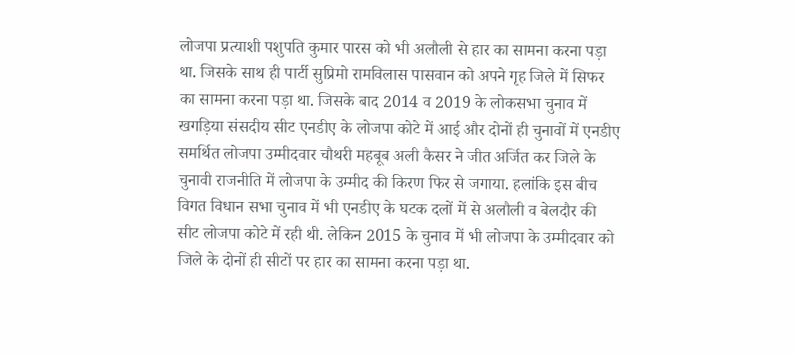लोजपा प्रत्याशी पशुपति कुमार पारस को भी अलौली से हार का सामना करना पड़ा था. जिसके साथ ही पार्टी सुप्रिमो रामविलास पासवान को अपने गृह जिले में सिफर का सामना करना पड़ा था. जिसके बाद 2014 व 2019 के लोकसभा चुनाव में खगड़िया संसदीय सीट एनडीए के लोजपा कोटे में आई और दोनों ही चुनावों में एनडीए समर्थित लोजपा उम्मीदवार चौथरी महबूब अली कैसर ने जीत अर्जित कर जिले के चुनावी राजनीति में लोजपा के उम्मीद की किरण फिर से जगाया. हलांकि इस बीच विगत विधान सभा चुनाव में भी एनडीए के घटक दलों में से अलौली व बेलदौर की सीट लोजपा कोटे में रही थी. लेकिन 2015 के चुनाव में भी लोजपा के उम्मीदवार को जिले के दोनों ही सीटों पर हार का सामना करना पड़ा था.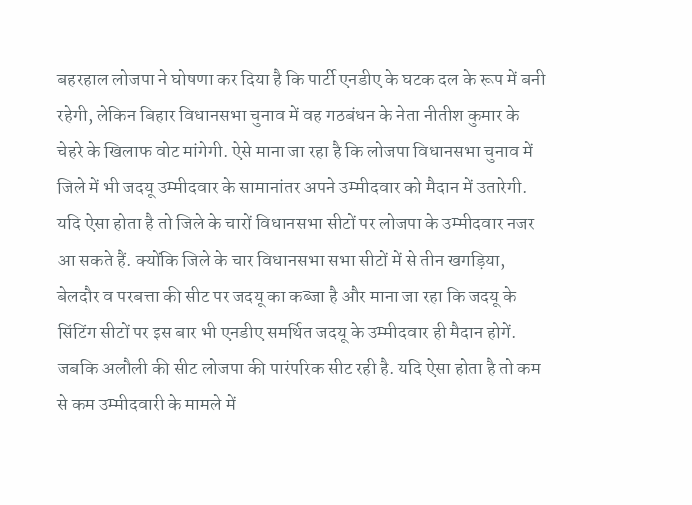बहरहाल लोजपा ने घोषणा कर दिया है कि पार्टी एनडीए के घटक दल के रूप में बनी रहेगी, लेकिन बिहार विधानसभा चुनाव में वह गठबंधन के नेता नीतीश कुमार के चेहरे के खिलाफ वोट मांगेगी. ऐसे माना जा रहा है कि लोजपा विधानसभा चुनाव में जिले में भी जदयू उम्मीदवार के सामानांतर अपने उम्मीदवार को मैदान में उतारेगी. यदि ऐसा होता है तो जिले के चारों विधानसभा सीटों पर लोजपा के उम्मीदवार नजर आ सकते हैं. क्योंकि जिले के चार विधानसभा सभा सीटों में से तीन खगड़िया, बेलदौर व परबत्ता की सीट पर जदयू का कब्जा है और माना जा रहा कि जदयू के सिंटिंग सीटों पर इस बार भी एनडीए समर्थित जदयू के उम्मीदवार ही मैदान होगें. जबकि अलौली की सीट लोजपा की पारंपरिक सीट रही है. यदि ऐसा होता है तो कम से कम उम्मीदवारी के मामले में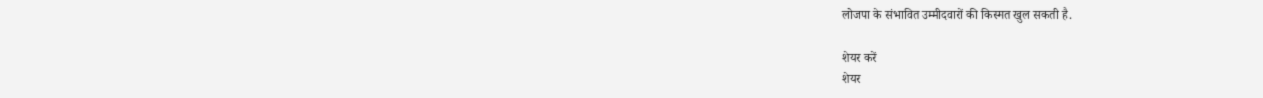लोजपा के संभावित उम्मीदवारों की किस्मत खुल सकती है.

शेयर करें
शेयर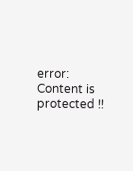error: Content is protected !!